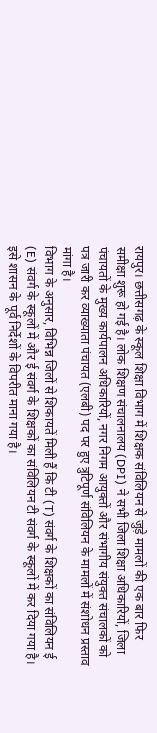रायपुर। छत्तीसगढ़ के स्कूल शिक्षा विभाग में शिक्षक संविलियन से जुड़े मामलों की एक बार फिर समीक्षा शुरू हो गई है। लोक शिक्षण संचालनालय (DPI) ने सभी जिला शिक्षा अधिकारियों, जिला पंचायतों के मुख्य कार्यपालन अधिकारियों, नगर निगम आयुक्तों और संभागीय संयुक्त संचालकों को पत्र जारी कर व्याख्याता पंचायत (एलबी) पद पर हुए त्रुटिपूर्ण संविलियन के मामलों में संशोधन प्रस्ताव मांगा है।
विभाग के अनुसार, विभिन्न जिलों से शिकायतें मिली हैं कि टी (T) संवर्ग के शिक्षकों का संविलियन ई (E) संवर्ग के स्कूलों में और ई संवर्ग के शिक्षकों का संविलियन टी संवर्ग के स्कूलों में कर दिया गया है। इसे शासन के पूर्व निर्देशों के विपरीत माना गया है।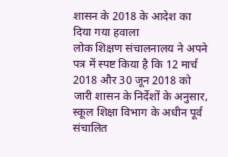शासन के 2018 के आदेश का दिया गया हवाला
लोक शिक्षण संचालनालय ने अपने पत्र में स्पष्ट किया है कि 12 मार्च 2018 और 30 जून 2018 को जारी शासन के निर्देशों के अनुसार, स्कूल शिक्षा विभाग के अधीन पूर्व संचालित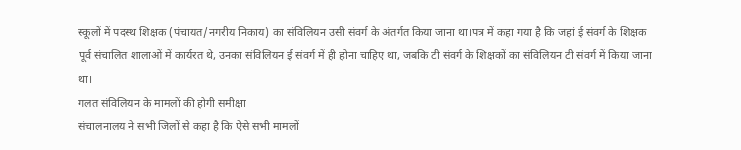स्कूलों में पदस्थ शिक्षक (पंचायत/नगरीय निकाय) का संविलियन उसी संवर्ग के अंतर्गत किया जाना था।पत्र में कहा गया है कि जहां ई संवर्ग के शिक्षक पूर्व संचालित शालाओं में कार्यरत थे, उनका संविलियन ई संवर्ग में ही होना चाहिए था, जबकि टी संवर्ग के शिक्षकों का संविलियन टी संवर्ग में किया जाना था।
गलत संविलियन के मामलों की होगी समीक्षा
संचालनालय ने सभी जिलों से कहा है कि ऐसे सभी मामलों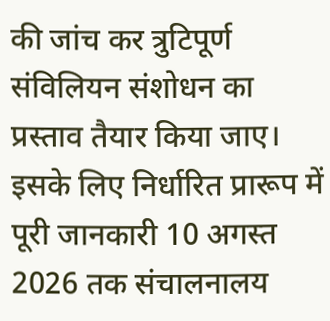की जांच कर त्रुटिपूर्ण संविलियन संशोधन का प्रस्ताव तैयार किया जाए। इसके लिए निर्धारित प्रारूप में पूरी जानकारी 10 अगस्त 2026 तक संचालनालय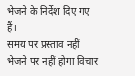भेजने के निर्देश दिए गए हैं।
समय पर प्रस्ताव नहीं भेजने पर नहीं होगा विचार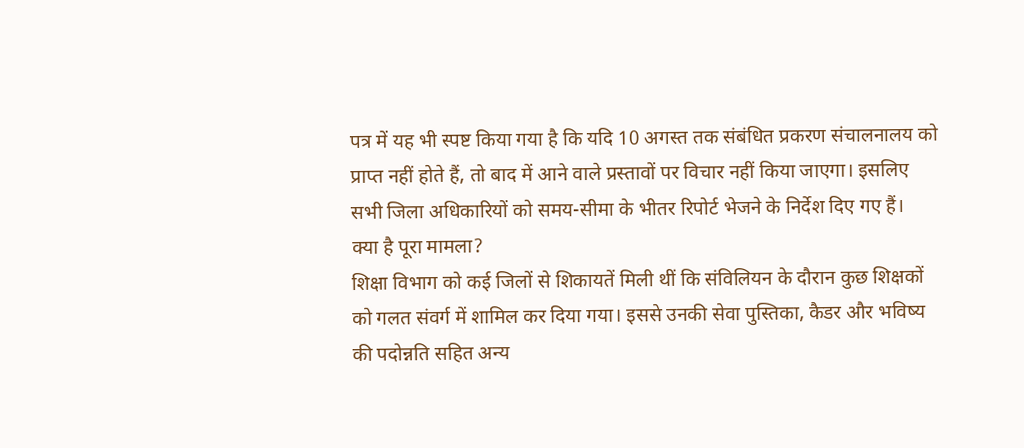पत्र में यह भी स्पष्ट किया गया है कि यदि 10 अगस्त तक संबंधित प्रकरण संचालनालय को प्राप्त नहीं होते हैं, तो बाद में आने वाले प्रस्तावों पर विचार नहीं किया जाएगा। इसलिए सभी जिला अधिकारियों को समय-सीमा के भीतर रिपोर्ट भेजने के निर्देश दिए गए हैं।
क्या है पूरा मामला?
शिक्षा विभाग को कई जिलों से शिकायतें मिली थीं कि संविलियन के दौरान कुछ शिक्षकों को गलत संवर्ग में शामिल कर दिया गया। इससे उनकी सेवा पुस्तिका, कैडर और भविष्य की पदोन्नति सहित अन्य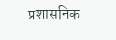प्रशासनिक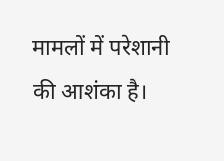मामलों में परेशानी की आशंका है।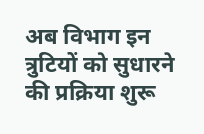अब विभाग इन त्रुटियों को सुधारने की प्रक्रिया शुरू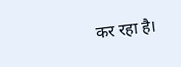कर रहा है।